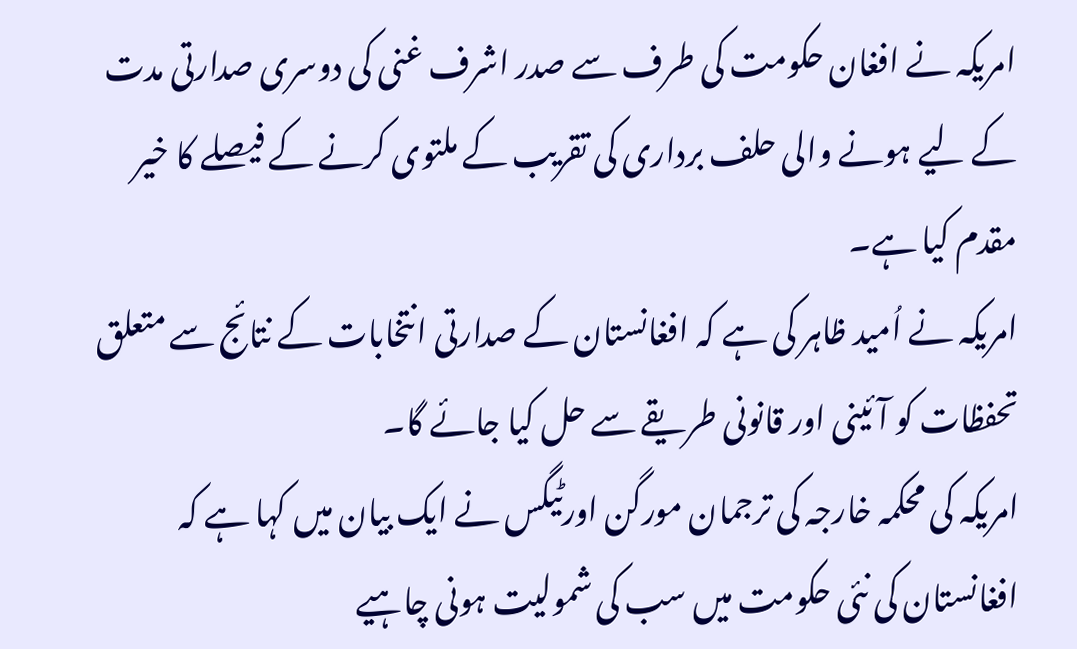امریکہ نے افغان حکومت کی طرف سے صدر اشرف غنی کی دوسری صدارتی مدت کے لیے ہونے والی حلف برداری کی تقریب کے ملتوی کرنے کے فیصلے کا خیر مقدم کیا ہے۔
امریکہ نے اُمید ظاہر کی ہے کہ افغانستان کے صدارتی انتخابات کے نتائج سے متعلق تحفظات کو آئینی اور قانونی طریقے سے حل کیا جائے گا۔
امریکہ کی محکمہ خارجہ کی ترجمان مورگن اورٹیگس نے ایک بیان میں کہا ہے کہ افغانستان کی نئی حکومت میں سب کی شمولیت ہونی چاہیے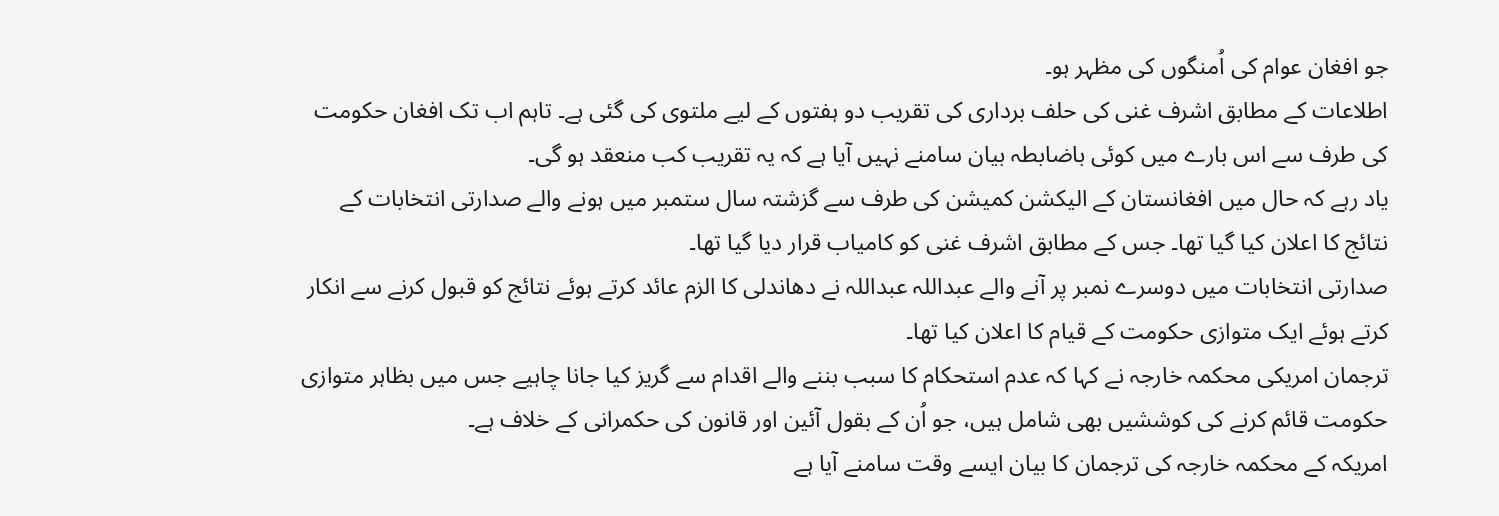جو افغان عوام کی اُمنگوں کی مظہر ہو۔
اطلاعات کے مطابق اشرف غنی کی حلف برداری کی تقریب دو ہفتوں کے لیے ملتوی کی گئی ہے۔ تاہم اب تک افغان حکومت کی طرف سے اس بارے میں کوئی باضابطہ بیان سامنے نہیں آیا ہے کہ یہ تقریب کب منعقد ہو گی۔
یاد رہے کہ حال میں افغانستان کے الیکشن کمیشن کی طرف سے گزشتہ سال ستمبر میں ہونے والے صدارتی انتخابات کے نتائج کا اعلان کیا گیا تھا۔ جس کے مطابق اشرف غنی کو کامیاب قرار دیا گیا تھا۔
صدارتی انتخابات میں دوسرے نمبر پر آنے والے عبداللہ عبداللہ نے دھاندلی کا الزم عائد کرتے ہوئے نتائج کو قبول کرنے سے انکار کرتے ہوئے ایک متوازی حکومت کے قیام کا اعلان کیا تھا۔
ترجمان امریکی محکمہ خارجہ نے کہا کہ عدم استحکام کا سبب بننے والے اقدام سے گریز کیا جانا چاہیے جس میں بظاہر متوازی حکومت قائم کرنے کی کوششیں بھی شامل ہیں، جو اُن کے بقول آئین اور قانون کی حکمرانی کے خلاف ہے۔
امریکہ کے محکمہ خارجہ کی ترجمان کا بیان ایسے وقت سامنے آیا ہے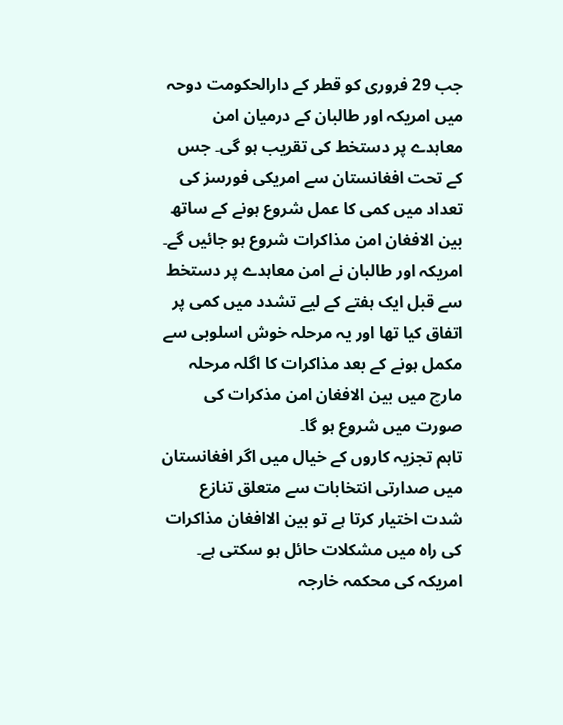جب 29 فروری کو قطر کے دارالحکومت دوحہ میں امریکہ اور طالبان کے درمیان امن معاہدے پر دستخط کی تقریب ہو گی۔ جس کے تحت افغانستان سے امریکی فورسز کی تعداد میں کمی کا عمل شروع ہونے کے ساتھ بین الافغان امن مذاکرات شروع ہو جائیں گے۔
امریکہ اور طالبان نے امن معاہدے پر دستخط سے قبل ایک ہفتے کے لیے تشدد میں کمی پر اتفاق کیا تھا اور یہ مرحلہ خوش اسلوبی سے مکمل ہونے کے بعد مذاکرات کا اگلہ مرحلہ مارچ میں بین الافغان امن مذکرات کی صورت میں شروع ہو گا۔
تاہم تجزیہ کاروں کے خیال میں اگر افغانستان میں صدارتی انتخابات سے متعلق تنازع شدت اختیار کرتا ہے تو بین الاافغان مذاکرات کی راہ میں مشکلات حائل ہو سکتی ہے۔
امریکہ کی محکمہ خارجہ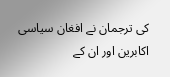کی ترجمان نے افغان سیاسی اکابرین اور ان کے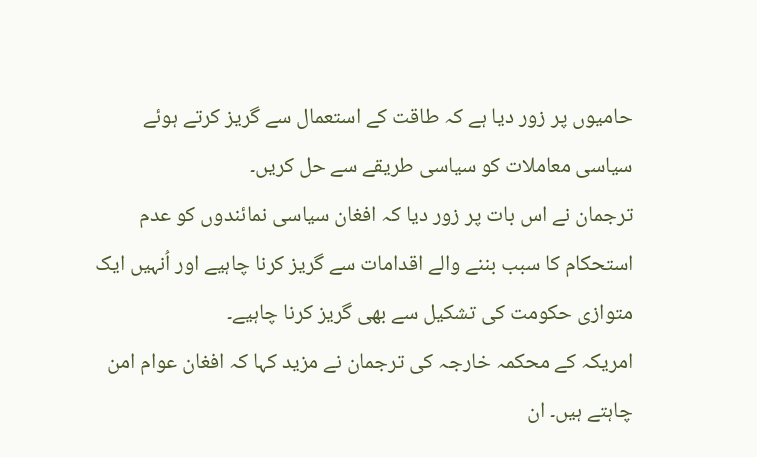حامیوں پر زور دیا ہے کہ طاقت کے استعمال سے گریز کرتے ہوئے سیاسی معاملات کو سیاسی طریقے سے حل کریں۔
ترجمان نے اس بات پر زور دیا کہ افغان سیاسی نمائندوں کو عدم استحکام کا سبب بننے والے اقدامات سے گریز کرنا چاہیے اور اُنہیں ایک متوازی حکومت کی تشکیل سے بھی گریز کرنا چاہیے۔
امریکہ کے محکمہ خارجہ کی ترجمان نے مزید کہا کہ افغان عوام امن چاہتے ہیں۔ ان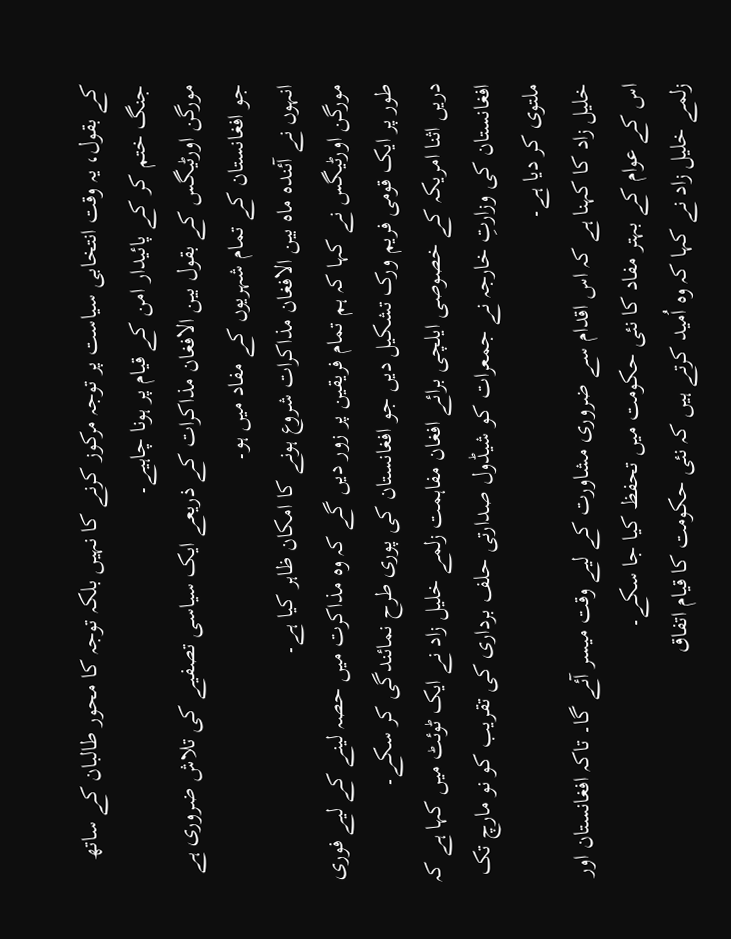کے بقول، یہ وقت انتخابی سیاست پر توجہ مرکوز کرنے کا نہیں بلکہ توجہ کا محور طالبان کے ساتھ جنگ ختم کر کے پائیدار امن کے قیام پر ہونا چاہیے۔
مورگن اورٹیگس کے بقول بین الافغان مذاکرات کے ذریعے ایک سیاسی تصفیے کی تلاش ضروری ہے جو افغانستان کے تمام شہریوں کے مفاد میں ہو۔
انہوں نے آئندہ ماہ بین الافغان مذاکرات شروع ہونے کا امکان ظاہر کیا ہے۔
مورگن اورٹیگس نے کہا کہ ہم تمام فریقین پر زور دیں گے کہ وہ مذاکرت میں حصہ لینے کے لیے فوری طور پر ایک قومی فریم ورک تشکیل دیں جو افغانستان کی پوری طرح نمائندگی کر سکے۔
دریں اثنا امریکہ کے خصوصی ایلچی برائے افغان مفاہمت زلمے خلیل زاد نے ایک ٹوئٹ میں کہا ہے کہ افغانستان کی وزارتِ خارجہ نے جمعرات کو شیڈول صدارتی حلف برداری کی تقریب کو نو مارچ تک ملتوی کر دیا ہے۔
خلیل زاد کا کہنا ہے کہ اس اقدام سے ضروری مشاورت کے لیے وقت میسر آئے گا۔ تاکہ افغانستان اور اس کے عوام کے بہتر مفاد کا نئی حکومت میں تحفظ کیا جا سکے۔
زلمے خلیل زاد نے کہا کہ وہ اُمید کرتے ہیں کہ نئی حکومت کا قیام اتفاق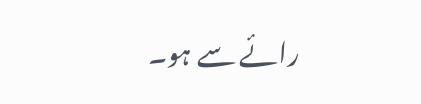رائے سے ہو۔